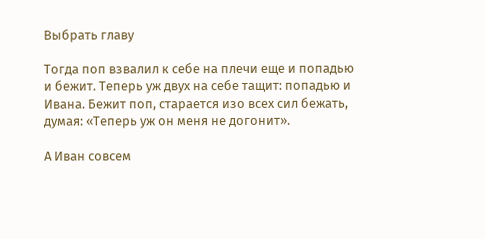Выбрать главу

Тогда поп взвалил к себе на плечи еще и попадью и бежит. Теперь уж двух на себе тащит: попадью и Ивана. Бежит поп, старается изо всех сил бежать, думая: «Теперь уж он меня не догонит».

А Иван совсем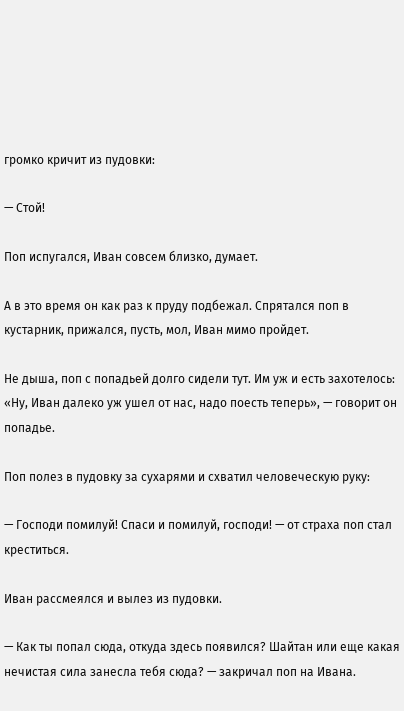громко кричит из пудовки:

— Стой!

Поп испугался, Иван совсем близко, думает.

А в это время он как раз к пруду подбежал. Спрятался поп в кустарник, прижался, пусть, мол, Иван мимо пройдет.

Не дыша, поп с попадьей долго сидели тут. Им уж и есть захотелось: «Ну, Иван далеко уж ушел от нас, надо поесть теперь», — говорит он попадье.

Поп полез в пудовку за сухарями и схватил человеческую руку:

— Господи помилуй! Спаси и помилуй, господи! — от страха поп стал креститься.

Иван рассмеялся и вылез из пудовки.

— Как ты попал сюда, откуда здесь появился? Шайтан или еще какая нечистая сила занесла тебя сюда? — закричал поп на Ивана.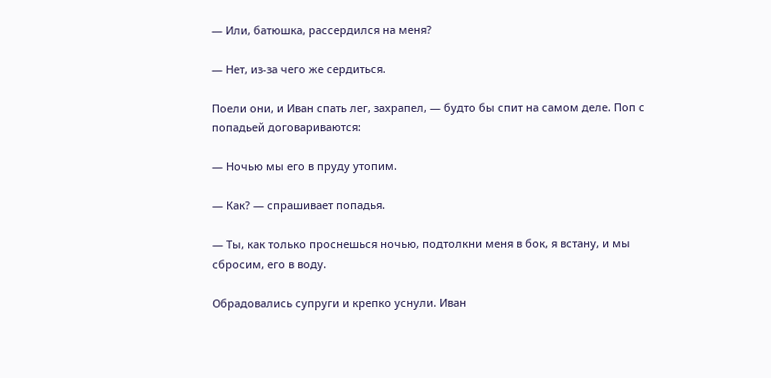— Или, батюшка, рассердился на меня?

— Нет, из-за чего же сердиться.

Поели они, и Иван спать лег, захрапел, — будто бы спит на самом деле. Поп с попадьей договариваются:

— Ночью мы его в пруду утопим.

— Как? — спрашивает попадья.

— Ты, как только проснешься ночью, подтолкни меня в бок, я встану, и мы сбросим, его в воду.

Обрадовались супруги и крепко уснули. Иван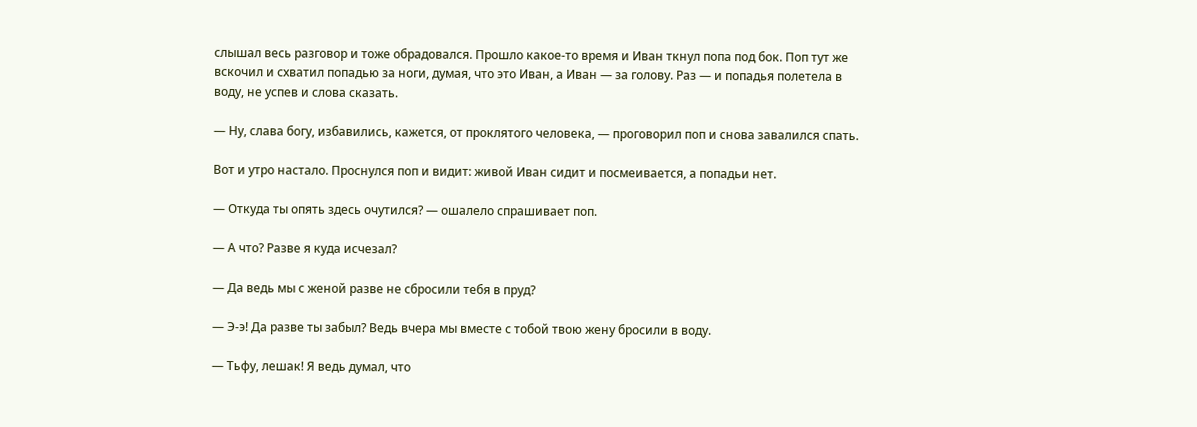слышал весь разговор и тоже обрадовался. Прошло какое-то время и Иван ткнул попа под бок. Поп тут же вскочил и схватил попадью за ноги, думая, что это Иван, а Иван — за голову. Раз — и попадья полетела в воду, не успев и слова сказать.

— Ну, слава богу, избавились, кажется, от проклятого человека, — проговорил поп и снова завалился спать.

Вот и утро настало. Проснулся поп и видит: живой Иван сидит и посмеивается, а попадьи нет.

— Откуда ты опять здесь очутился? — ошалело спрашивает поп.

— А что? Разве я куда исчезал?

— Да ведь мы с женой разве не сбросили тебя в пруд?

— Э-э! Да разве ты забыл? Ведь вчера мы вместе с тобой твою жену бросили в воду.

— Тьфу, лешак! Я ведь думал, что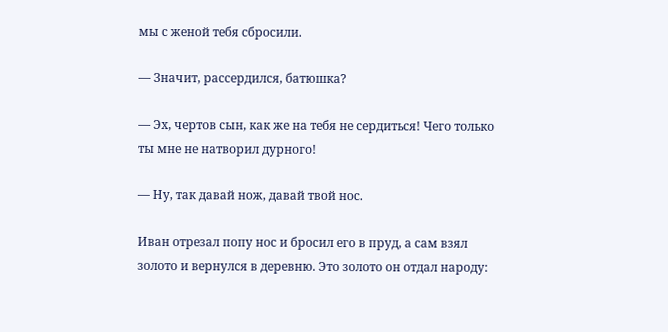мы с женой тебя сбросили.

— Значит, рассердился, батюшка?

— Эх, чертов сын, как же на тебя не сердиться! Чего только ты мне не натворил дурного!

— Ну, так давай нож, давай твой нос.

Иван отрезал попу нос и бросил его в пруд, а сам взял золото и вернулся в деревню. Это золото он отдал народу: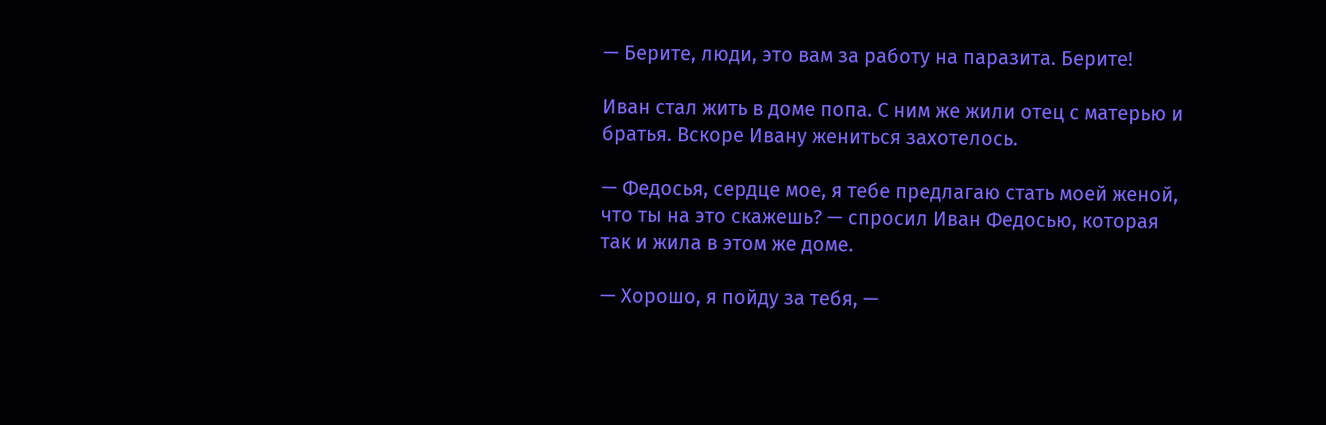— Берите, люди, это вам за работу на паразита. Берите!

Иван стал жить в доме попа. С ним же жили отец с матерью и братья. Вскоре Ивану жениться захотелось.

— Федосья, сердце мое, я тебе предлагаю стать моей женой, что ты на это скажешь? — спросил Иван Федосью, которая так и жила в этом же доме.

— Хорошо, я пойду за тебя, —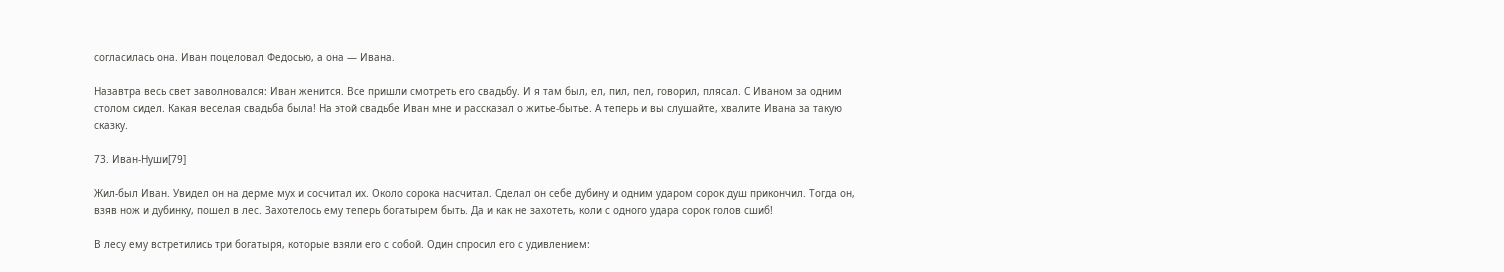согласилась она. Иван поцеловал Федосью, а она — Ивана.

Назавтра весь свет заволновался: Иван женится. Все пришли смотреть его свадьбу. И я там был, ел, пил, пел, говорил, плясал. С Иваном за одним столом сидел. Какая веселая свадьба была! На этой свадьбе Иван мне и рассказал о житье-бытье. А теперь и вы слушайте, хвалите Ивана за такую сказку.

73. Иван-Нуши[79]

Жил-был Иван. Увидел он на дерме мух и сосчитал их. Около сорока насчитал. Сделал он себе дубину и одним ударом сорок душ прикончил. Тогда он, взяв нож и дубинку, пошел в лес. Захотелось ему теперь богатырем быть. Да и как не захотеть, коли с одного удара сорок голов сшиб!

В лесу ему встретились три богатыря, которые взяли его с собой. Один спросил его с удивлением: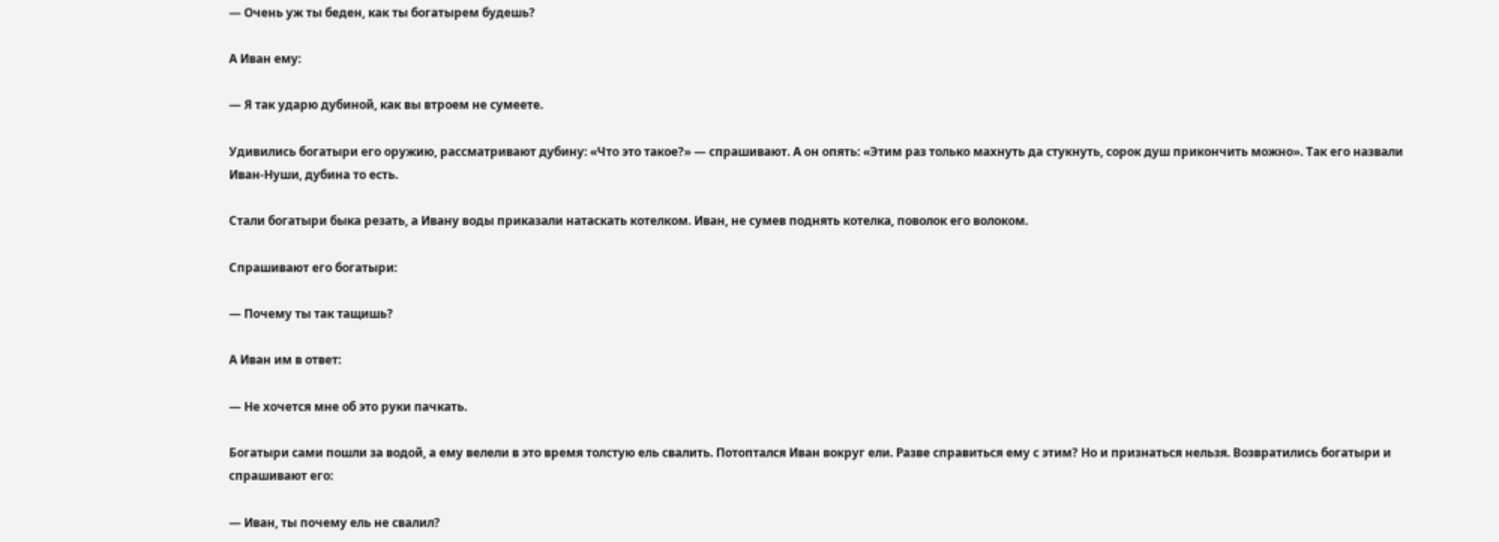— Очень уж ты беден, как ты богатырем будешь?

А Иван ему:

— Я так ударю дубиной, как вы втроем не сумеете.

Удивились богатыри его оружию, рассматривают дубину: «Что это такое?» — спрашивают. А он опять: «Этим раз только махнуть да стукнуть, сорок душ прикончить можно». Так его назвали Иван-Нуши, дубина то есть.

Стали богатыри быка резать, а Ивану воды приказали натаскать котелком. Иван, не сумев поднять котелка, поволок его волоком.

Спрашивают его богатыри:

— Почему ты так тащишь?

А Иван им в ответ:

— Не хочется мне об это руки пачкать.

Богатыри сами пошли за водой, а ему велели в это время толстую ель свалить. Потоптался Иван вокруг ели. Разве справиться ему с этим? Но и признаться нельзя. Возвратились богатыри и спрашивают его:

— Иван, ты почему ель не свалил?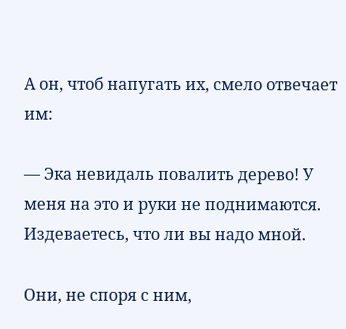А он, чтоб напугать их, смело отвечает им:

— Эка невидаль повалить дерево! У меня на это и руки не поднимаются. Издеваетесь, что ли вы надо мной.

Они, не споря с ним,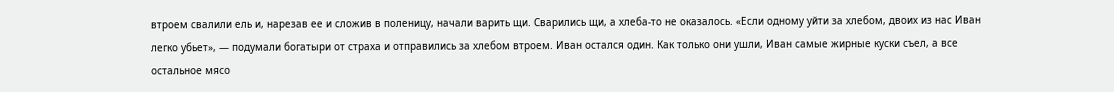втроем свалили ель и, нарезав ее и сложив в поленицу, начали варить щи. Сварились щи, а хлеба-то не оказалось. «Если одному уйти за хлебом, двоих из нас Иван легко убьет», — подумали богатыри от страха и отправились за хлебом втроем. Иван остался один. Как только они ушли, Иван самые жирные куски съел, а все остальное мясо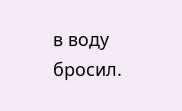в воду бросил.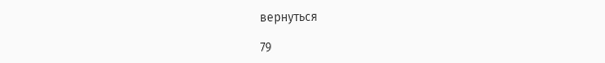вернуться

79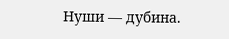Нуши — дубина.